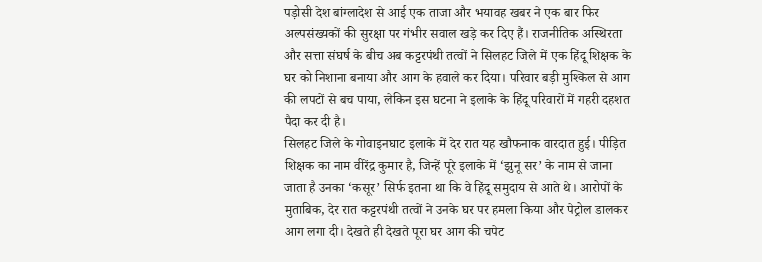पड़ोसी देश बांग्लादेश से आई एक ताजा और भयावह खबर ने एक बार फिर अल्पसंख्यकों की सुरक्षा पर गंभीर सवाल खड़े कर दिए हैं। राजनीतिक अस्थिरता और सत्ता संघर्ष के बीच अब कट्टरपंथी तत्वों ने सिलहट जिले में एक हिंदू शिक्षक के घर को निशाना बनाया और आग के हवाले कर दिया। परिवार बड़ी मुश्किल से आग की लपटों से बच पाया, लेकिन इस घटना ने इलाके के हिंदू परिवारों में गहरी दहशत पैदा कर दी है।
सिलहट जिले के गोवाइनघाट इलाके में देर रात यह खौफनाक वारदात हुई। पीड़ित शिक्षक का नाम वीरेंद्र कुमार है, जिन्हें पूरे इलाके में ‘झुनू सर’ के नाम से जाना जाता है उनका ‘कसूर’ सिर्फ इतना था कि वे हिंदू समुदाय से आते थे। आरोपों के मुताबिक, देर रात कट्टरपंथी तत्वों ने उनके घर पर हमला किया और पेट्रोल डालकर आग लगा दी। देखते ही देखते पूरा घर आग की चपेट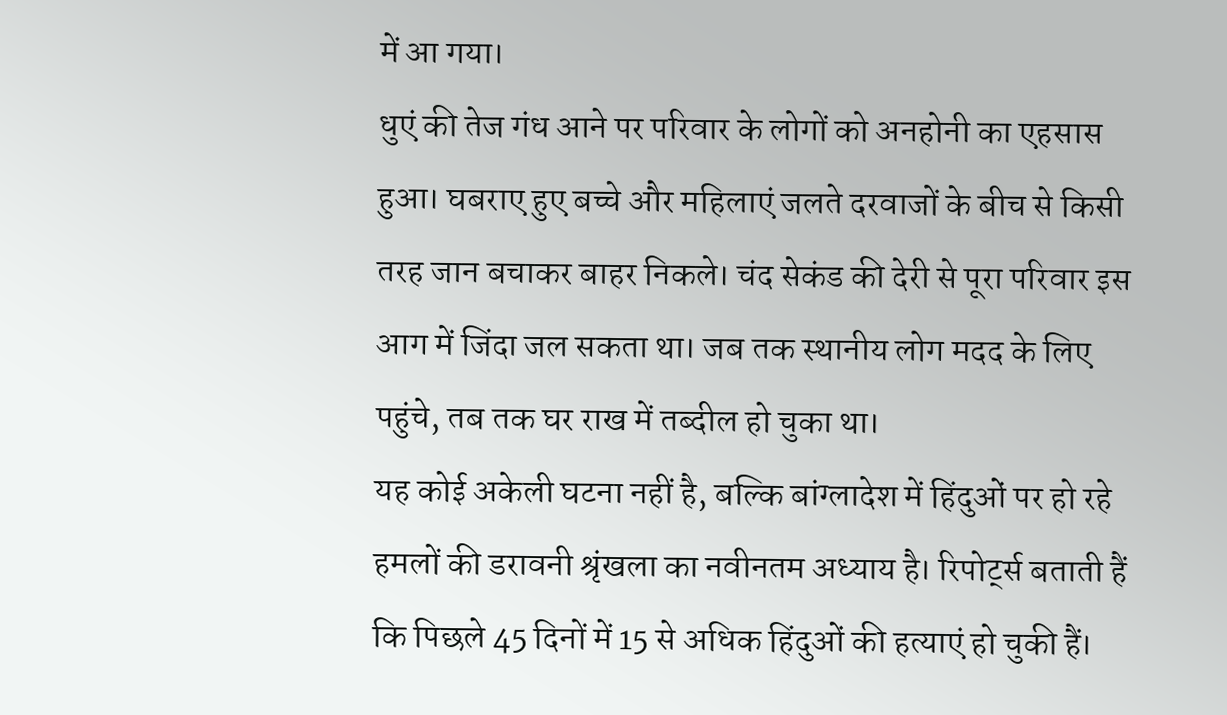में आ गया।
धुएं की तेज गंध आने पर परिवार के लोगों को अनहोनी का एहसास हुआ। घबराए हुए बच्चे और महिलाएं जलते दरवाजों के बीच से किसी तरह जान बचाकर बाहर निकले। चंद सेकंड की देरी से पूरा परिवार इस आग में जिंदा जल सकता था। जब तक स्थानीय लोग मदद के लिए पहुंचे, तब तक घर राख में तब्दील हो चुका था।
यह कोई अकेली घटना नहीं है, बल्कि बांग्लादेश में हिंदुओं पर हो रहे हमलों की डरावनी श्रृंखला का नवीनतम अध्याय है। रिपोर्ट्स बताती हैं कि पिछले 45 दिनों में 15 से अधिक हिंदुओं की हत्याएं हो चुकी हैं।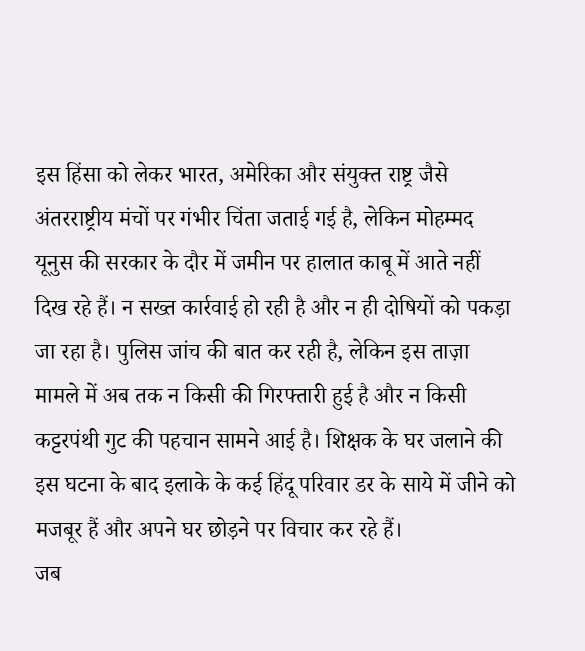इस हिंसा को लेकर भारत, अमेरिका और संयुक्त राष्ट्र जैसे अंतरराष्ट्रीय मंचों पर गंभीर चिंता जताई गई है, लेकिन मोहम्मद यूनुस की सरकार के दौर में जमीन पर हालात काबू में आते नहीं दिख रहे हैं। न सख्त कार्रवाई हो रही है और न ही दोषियों को पकड़ा जा रहा है। पुलिस जांच की बात कर रही है, लेकिन इस ताज़ा मामले में अब तक न किसी की गिरफ्तारी हुई है और न किसी कट्टरपंथी गुट की पहचान सामने आई है। शिक्षक के घर जलाने की इस घटना के बाद इलाके के कई हिंदू परिवार डर के साये में जीने को मजबूर हैं और अपने घर छोड़ने पर विचार कर रहे हैं।
जब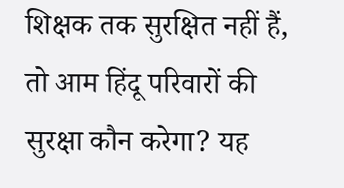शिक्षक तक सुरक्षित नहीं हैं, तो आम हिंदू परिवारों की सुरक्षा कौन करेगा? यह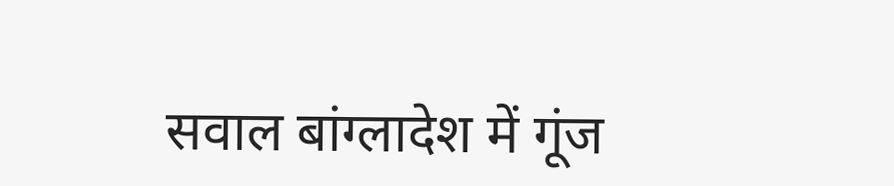सवाल बांग्लादेश में गूंज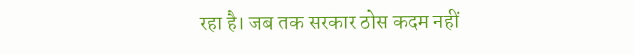रहा है। जब तक सरकार ठोस कदम नहीं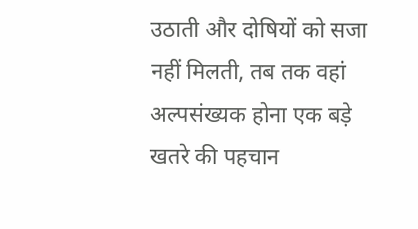उठाती और दोषियों को सजा नहीं मिलती, तब तक वहां अल्पसंख्यक होना एक बड़े खतरे की पहचान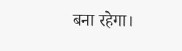बना रहेगा।